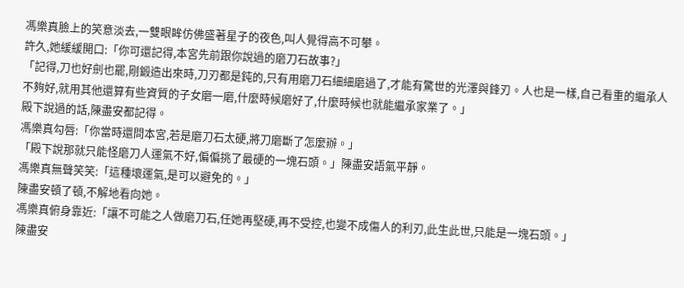馮樂真臉上的笑意淡去,一雙眼眸仿佛盛著星子的夜色,叫人覺得高不可攀。
許久,她緩緩開口:「你可還記得,本宮先前跟你說過的磨刀石故事?」
「記得,刀也好劍也罷,剛鍛造出來時,刀刃都是鈍的,只有用磨刀石細細磨過了,才能有驚世的光澤與鋒刃。人也是一樣,自己看重的繼承人不夠好,就用其他還算有些資質的子女磨一磨,什麼時候磨好了,什麼時候也就能繼承家業了。」
殿下說過的話,陳盡安都記得。
馮樂真勾唇:「你當時還問本宮,若是磨刀石太硬,將刀磨斷了怎麼辦。」
「殿下說那就只能怪磨刀人運氣不好,偏偏挑了最硬的一塊石頭。」陳盡安語氣平靜。
馮樂真無聲笑笑:「這種壞運氣,是可以避免的。」
陳盡安頓了頓,不解地看向她。
馮樂真俯身靠近:「讓不可能之人做磨刀石,任她再堅硬,再不受控,也變不成傷人的利刃,此生此世,只能是一塊石頭。」
陳盡安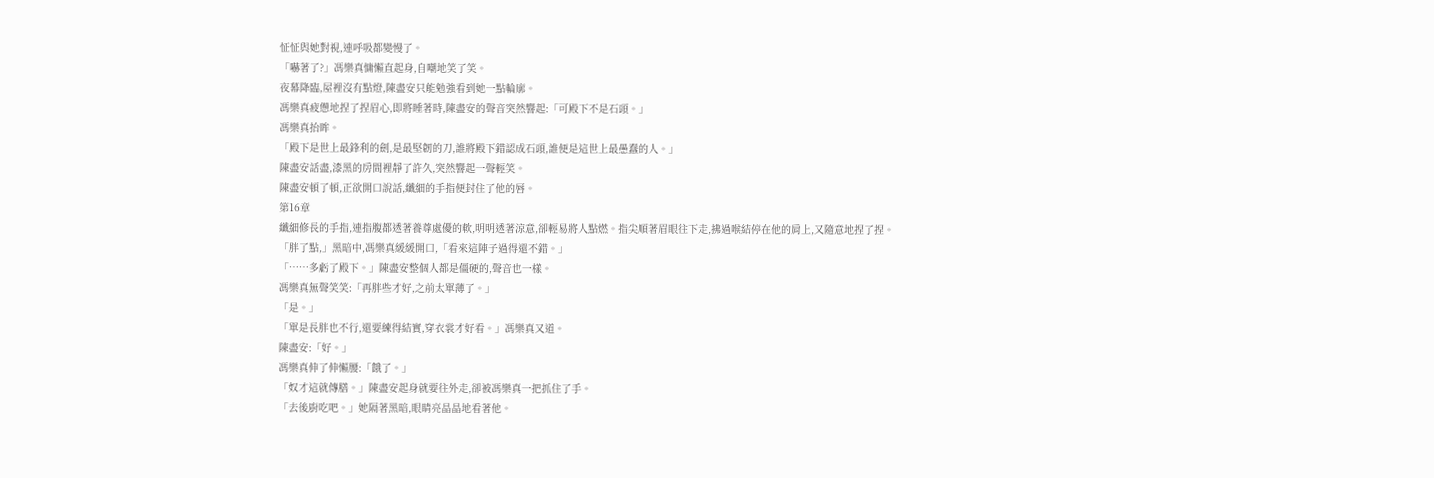怔怔與她對視,連呼吸都變慢了。
「嚇著了?」馮樂真慵懶直起身,自嘲地笑了笑。
夜幕降臨,屋裡沒有點燈,陳盡安只能勉強看到她一點輪廓。
馮樂真疲憊地捏了捏眉心,即將睡著時,陳盡安的聲音突然響起:「可殿下不是石頭。」
馮樂真抬眸。
「殿下是世上最鋒利的劍,是最堅韌的刀,誰將殿下錯認成石頭,誰便是這世上最愚蠢的人。」
陳盡安話盡,漆黑的房間裡靜了許久,突然響起一聲輕笑。
陳盡安頓了頓,正欲開口說話,纖細的手指便封住了他的唇。
第16章
纖細修長的手指,連指腹都透著養尊處優的軟,明明透著涼意,卻輕易將人點燃。指尖順著眉眼往下走,拂過喉結停在他的肩上,又隨意地捏了捏。
「胖了點,」黑暗中,馮樂真緩緩開口,「看來這陣子過得還不錯。」
「……多虧了殿下。」陳盡安整個人都是僵硬的,聲音也一樣。
馮樂真無聲笑笑:「再胖些才好,之前太單薄了。」
「是。」
「單是長胖也不行,還要練得結實,穿衣裳才好看。」馮樂真又道。
陳盡安:「好。」
馮樂真伸了伸懶腰:「餓了。」
「奴才這就傳膳。」陳盡安起身就要往外走,卻被馮樂真一把抓住了手。
「去後廚吃吧。」她隔著黑暗,眼睛亮晶晶地看著他。